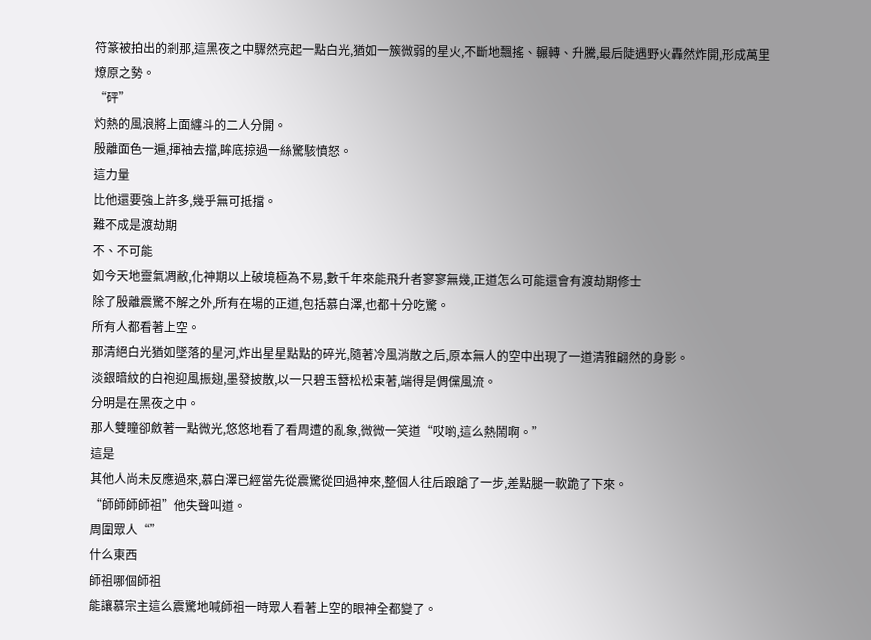符篆被拍出的剎那,這黑夜之中驟然亮起一點白光,猶如一簇微弱的星火,不斷地飄搖、輾轉、升騰,最后陡遇野火轟然炸開,形成萬里燎原之勢。
“砰”
灼熱的風浪將上面纏斗的二人分開。
殷離面色一遍,揮袖去擋,眸底掠過一絲驚駭憤怒。
這力量
比他還要強上許多,幾乎無可抵擋。
難不成是渡劫期
不、不可能
如今天地靈氣凋敝,化神期以上破境極為不易,數千年來能飛升者寥寥無幾,正道怎么可能還會有渡劫期修士
除了殷離震驚不解之外,所有在場的正道,包括慕白澤,也都十分吃驚。
所有人都看著上空。
那清絕白光猶如墜落的星河,炸出星星點點的碎光,隨著冷風消散之后,原本無人的空中出現了一道清雅翩然的身影。
淡銀暗紋的白袍迎風振翅,墨發披散,以一只碧玉簪松松束著,端得是倜儻風流。
分明是在黑夜之中。
那人雙瞳卻斂著一點微光,悠悠地看了看周遭的亂象,微微一笑道“哎喲,這么熱鬧啊。”
這是
其他人尚未反應過來,慕白澤已經當先從震驚從回過神來,整個人往后踉蹌了一步,差點腿一軟跪了下來。
“師師師師祖”他失聲叫道。
周圍眾人“”
什么東西
師祖哪個師祖
能讓慕宗主這么震驚地喊師祖一時眾人看著上空的眼神全都變了。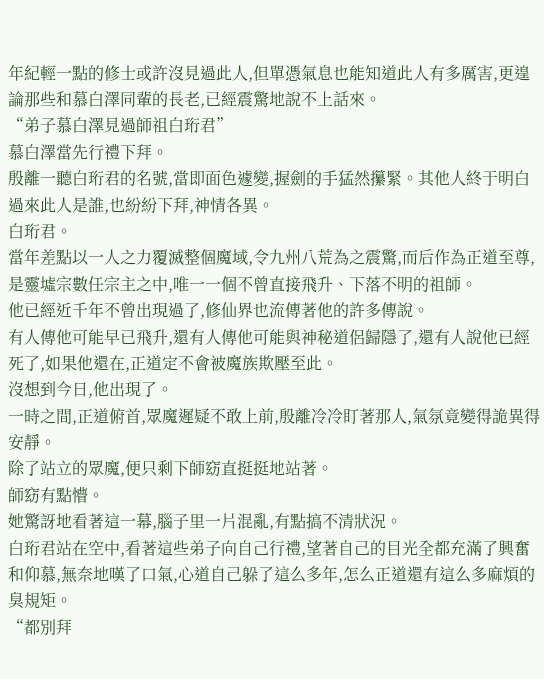年紀輕一點的修士或許沒見過此人,但單憑氣息也能知道此人有多厲害,更遑論那些和慕白澤同輩的長老,已經震驚地說不上話來。
“弟子慕白澤見過師祖白珩君”
慕白澤當先行禮下拜。
殷離一聽白珩君的名號,當即面色遽變,握劍的手猛然攥緊。其他人終于明白過來此人是誰,也紛紛下拜,神情各異。
白珩君。
當年差點以一人之力覆滅整個魔域,令九州八荒為之震驚,而后作為正道至尊,是靈墟宗數任宗主之中,唯一一個不曾直接飛升、下落不明的祖師。
他已經近千年不曾出現過了,修仙界也流傳著他的許多傳說。
有人傳他可能早已飛升,還有人傳他可能與神秘道侶歸隱了,還有人說他已經死了,如果他還在,正道定不會被魔族欺壓至此。
沒想到今日,他出現了。
一時之間,正道俯首,眾魔遲疑不敢上前,殷離冷冷盯著那人,氣氛竟變得詭異得安靜。
除了站立的眾魔,便只剩下師窈直挺挺地站著。
師窈有點懵。
她驚訝地看著這一幕,腦子里一片混亂,有點搞不清狀況。
白珩君站在空中,看著這些弟子向自己行禮,望著自己的目光全都充滿了興奮和仰慕,無奈地嘆了口氣,心道自己躲了這么多年,怎么正道還有這么多麻煩的臭規矩。
“都別拜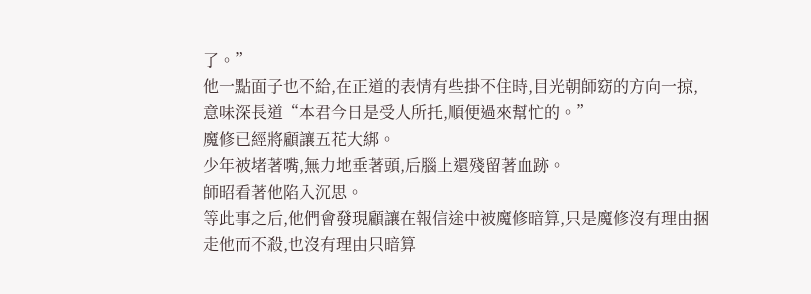了。”
他一點面子也不給,在正道的表情有些掛不住時,目光朝師窈的方向一掠,意味深長道“本君今日是受人所托,順便過來幫忙的。”
魔修已經將顧讓五花大綁。
少年被堵著嘴,無力地垂著頭,后腦上還殘留著血跡。
師昭看著他陷入沉思。
等此事之后,他們會發現顧讓在報信途中被魔修暗算,只是魔修沒有理由捆走他而不殺,也沒有理由只暗算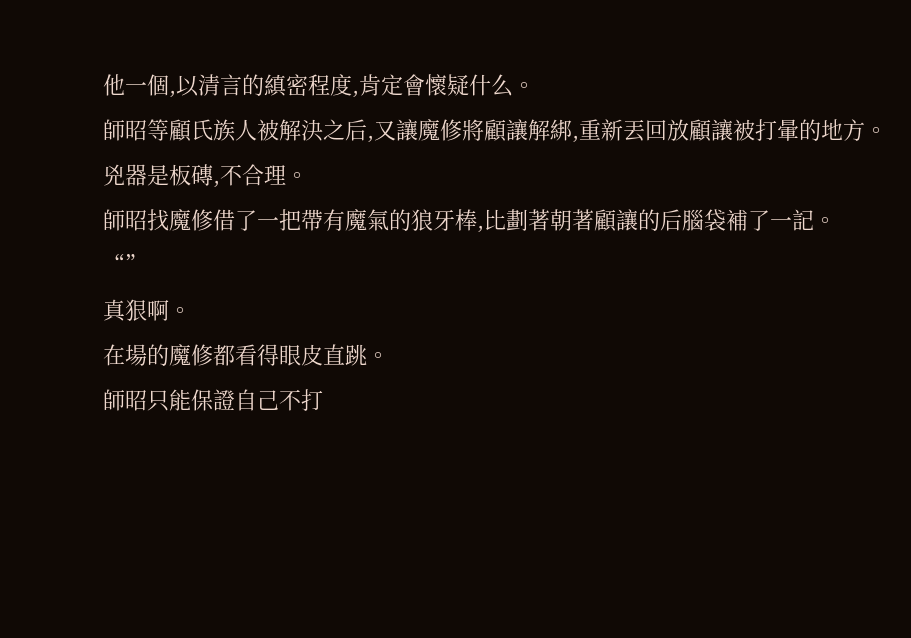他一個,以清言的縝密程度,肯定會懷疑什么。
師昭等顧氏族人被解決之后,又讓魔修將顧讓解綁,重新丟回放顧讓被打暈的地方。
兇器是板磚,不合理。
師昭找魔修借了一把帶有魔氣的狼牙棒,比劃著朝著顧讓的后腦袋補了一記。
“”
真狠啊。
在場的魔修都看得眼皮直跳。
師昭只能保證自己不打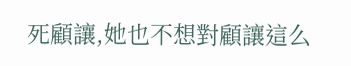死顧讓,她也不想對顧讓這么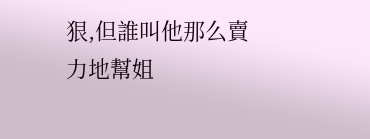狠,但誰叫他那么賣力地幫姐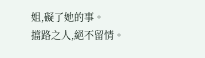姐,礙了她的事。
擋路之人,絕不留情。